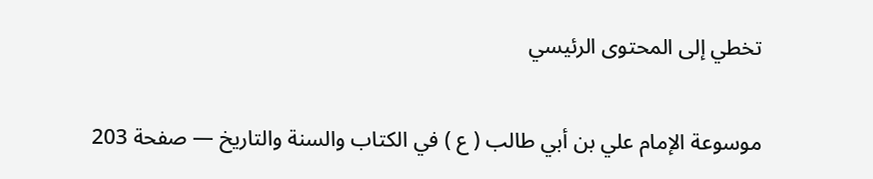تخطي إلى المحتوى الرئيسي

موسوعة الإمام علي بن أبي طالب ( ع ) في الكتاب والسنة والتاريخ — صفحة 203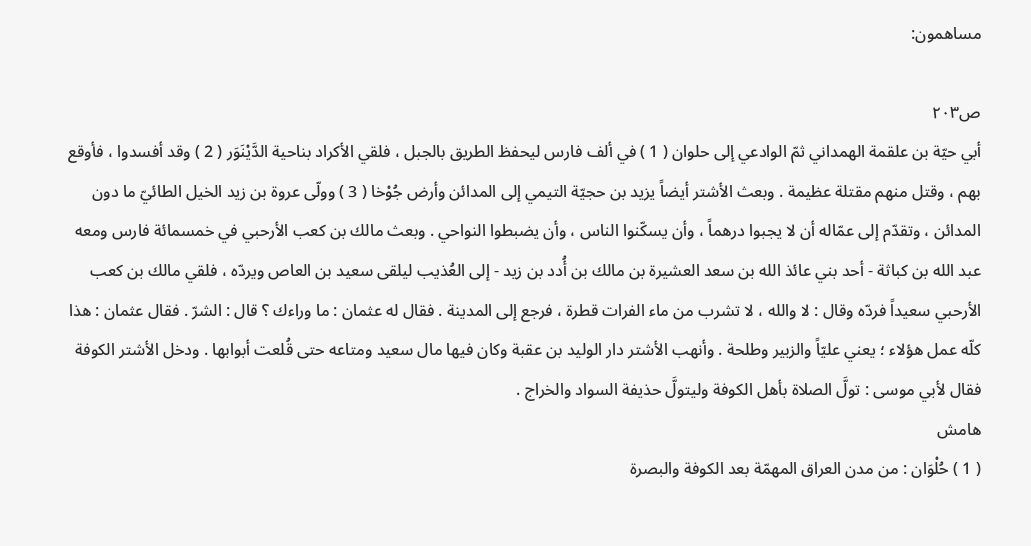مساهمون:

ص٢٠٣
أبي حيّة بن علقمة الهمداني ثمّ الوادعي إلى حلوان ( 1 ) في ألف فارس ليحفظ الطريق بالجبل ، فلقي الأكراد بناحية الدَّيْنَوَر ( 2 ) وقد أفسدوا ، فأوقع بهم ، وقتل منهم مقتلة عظيمة . وبعث الأشتر أيضاً يزيد بن حجيّة التيمي إلى المدائن وأرض جُوْخا ( 3 ) وولّى عروة بن زيد الخيل الطائيّ ما دون المدائن ، وتقدّم إلى عمّاله أن لا يجبوا درهماً ، وأن يسكّنوا الناس ، وأن يضبطوا النواحي . وبعث مالك بن كعب الأرحبي في خمسمائة فارس ومعه عبد الله بن كباثة - أحد بني عائذ الله بن سعد العشيرة بن مالك بن أُدد بن زيد - إلى العُذيب ليلقى سعيد بن العاص ويردّه ، فلقي مالك بن كعب الأرحبي سعيداً فردّه وقال : لا والله ، لا تشرب من ماء الفرات قطرة ، فرجع إلى المدينة . فقال له عثمان : ما وراءك ؟ قال : الشرّ . فقال عثمان : هذا كلّه عمل هؤلاء ؛ يعني عليّاً والزبير وطلحة . وأنهب الأشتر دار الوليد بن عقبة وكان فيها مال سعيد ومتاعه حتى قُلعت أبوابها . ودخل الأشتر الكوفة فقال لأبي موسى : تولَّ الصلاة بأهل الكوفة وليتولَّ حذيفة السواد والخراج .
هامش
( 1 ) حُلْوَان : من مدن العراق المهمّة بعد الكوفة والبصرة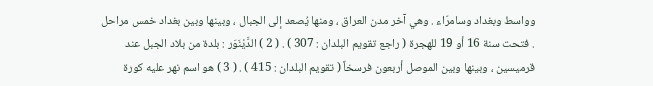وواسط وبغداد وسامرّاء . وهي آخر مدن العراق ، ومنها يُصعد إلى الجبال ، وبينها وبين بغداد خمس مراحل . فتحت سنة 16 أو 19 للهجرة ( راجع تقويم البلدان : 307 ) . ( 2 ) الدَّيْنَوَر : بلدة من بلاد الجبل عند قرميسين ، وبينها وبين الموصل أربعون فرسخاً ( تقويم البلدان : 415 ) . ( 3 ) هو اسم نهر عليه كورة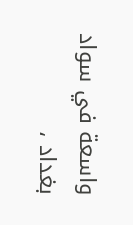واسعة في سواد بغداد ،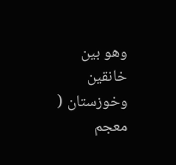وهو بين خانقين وخوزستان ( معجم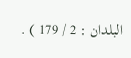البلدان : 2 / 179 ) .